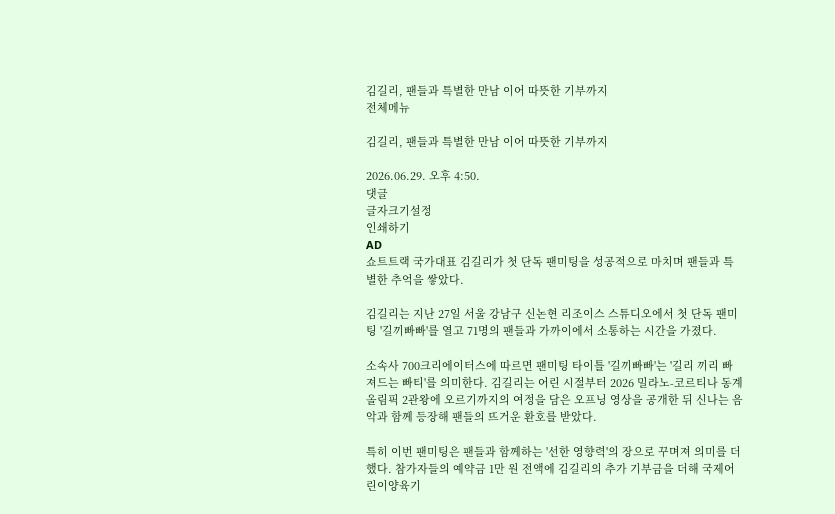김길리, 팬들과 특별한 만남 이어 따뜻한 기부까지
전체메뉴

김길리, 팬들과 특별한 만남 이어 따뜻한 기부까지

2026.06.29. 오후 4:50.
댓글
글자크기설정
인쇄하기
AD
쇼트트랙 국가대표 김길리가 첫 단독 팬미팅을 성공적으로 마치며 팬들과 특별한 추억을 쌓았다.

김길리는 지난 27일 서울 강남구 신논현 리조이스 스튜디오에서 첫 단독 팬미팅 '길끼빠빠'를 열고 71명의 팬들과 가까이에서 소통하는 시간을 가졌다.

소속사 700크리에이터스에 따르면 팬미팅 타이틀 '길끼빠빠'는 '길리 끼리 빠져드는 빠티'를 의미한다. 김길리는 어린 시절부터 2026 밀라노-코르티나 동계올림픽 2관왕에 오르기까지의 여정을 담은 오프닝 영상을 공개한 뒤 신나는 음악과 함께 등장해 팬들의 뜨거운 환호를 받았다.

특히 이번 팬미팅은 팬들과 함께하는 '선한 영향력'의 장으로 꾸며져 의미를 더했다. 참가자들의 예약금 1만 원 전액에 김길리의 추가 기부금을 더해 국제어린이양육기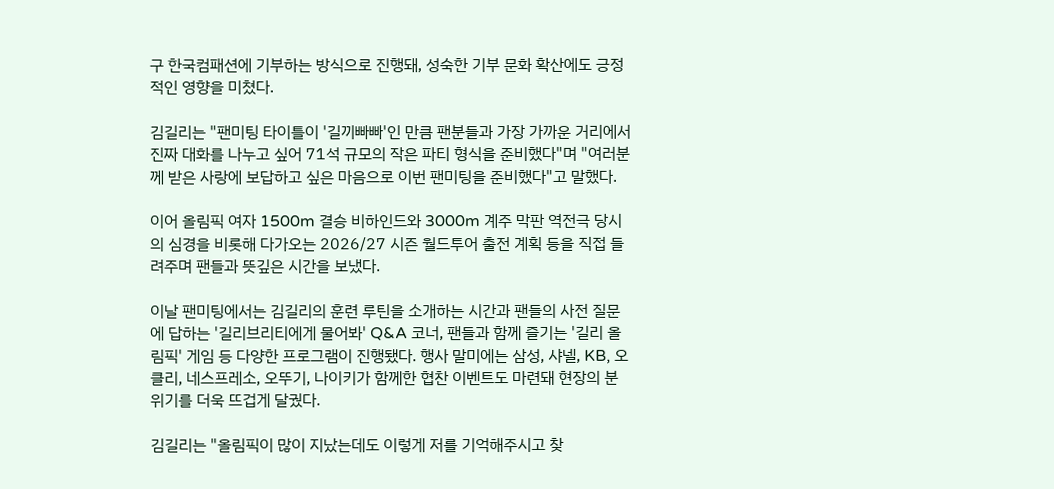구 한국컴패션에 기부하는 방식으로 진행돼, 성숙한 기부 문화 확산에도 긍정적인 영향을 미쳤다.

김길리는 "팬미팅 타이틀이 '길끼빠빠'인 만큼 팬분들과 가장 가까운 거리에서 진짜 대화를 나누고 싶어 71석 규모의 작은 파티 형식을 준비했다"며 "여러분께 받은 사랑에 보답하고 싶은 마음으로 이번 팬미팅을 준비했다"고 말했다.

이어 올림픽 여자 1500m 결승 비하인드와 3000m 계주 막판 역전극 당시의 심경을 비롯해 다가오는 2026/27 시즌 월드투어 출전 계획 등을 직접 들려주며 팬들과 뜻깊은 시간을 보냈다.

이날 팬미팅에서는 김길리의 훈련 루틴을 소개하는 시간과 팬들의 사전 질문에 답하는 '길리브리티에게 물어봐' Q&A 코너, 팬들과 함께 즐기는 '길리 올림픽' 게임 등 다양한 프로그램이 진행됐다. 행사 말미에는 삼성, 샤넬, KB, 오클리, 네스프레소, 오뚜기, 나이키가 함께한 협찬 이벤트도 마련돼 현장의 분위기를 더욱 뜨겁게 달궜다.

김길리는 "올림픽이 많이 지났는데도 이렇게 저를 기억해주시고 찾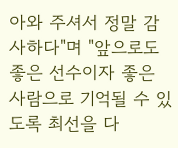아와 주셔서 정말 감사하다"며 "앞으로도 좋은 선수이자 좋은 사람으로 기억될 수 있도록 최선을 다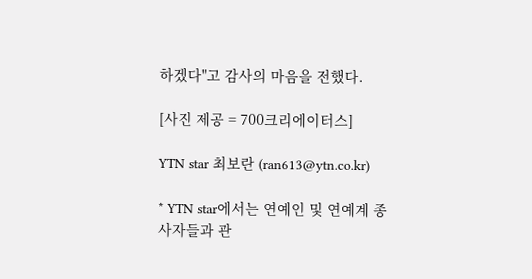하겠다"고 감사의 마음을 전했다.

[사진 제공 = 700크리에이터스]

YTN star 최보란 (ran613@ytn.co.kr)

* YTN star에서는 연예인 및 연예계 종사자들과 관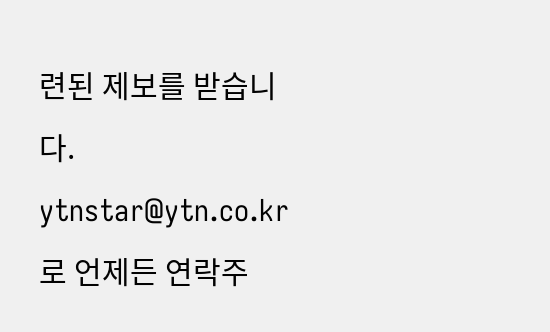련된 제보를 받습니다.
ytnstar@ytn.co.kr로 언제든 연락주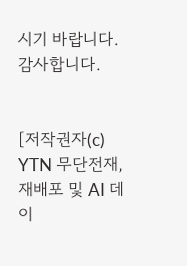시기 바랍니다. 감사합니다.


[저작권자(c) YTN 무단전재, 재배포 및 AI 데이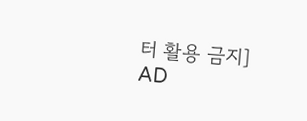터 활용 금지]
AD